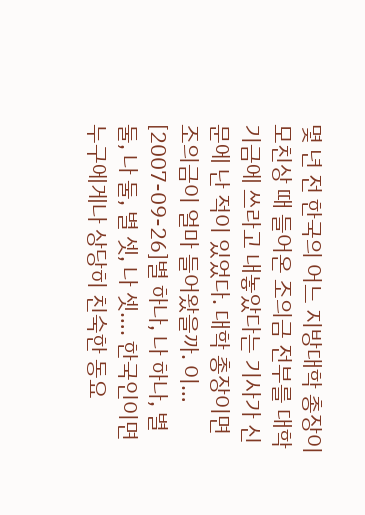몇 년 전 한국의 어느 지방대학 총장이 모친상 때 들어온 조의금 전부를 대학 기금에 쓰라고 내놓았다는 기사가 신문에 난 적이 있었다. 대학 총장이면 조의금이 얼마 들어왔을까. 이…
[2007-09-26]별 하나, 나 하나, 별 둘, 나 둘, 별 셋, 나 셋…. 한국인이면 누구에게나 상당히 친숙한 동요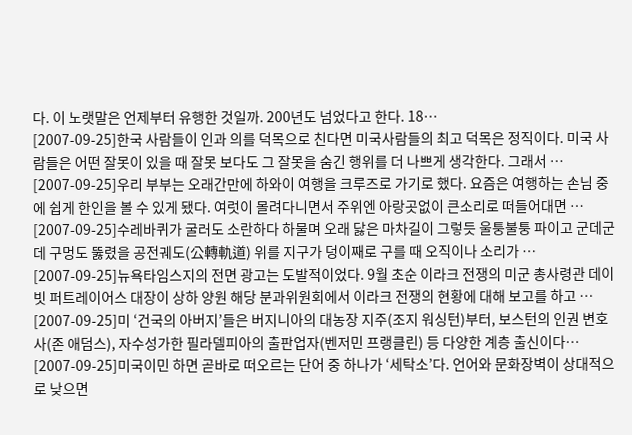다. 이 노랫말은 언제부터 유행한 것일까. 200년도 넘었다고 한다. 18…
[2007-09-25]한국 사람들이 인과 의를 덕목으로 친다면 미국사람들의 최고 덕목은 정직이다. 미국 사람들은 어떤 잘못이 있을 때 잘못 보다도 그 잘못을 숨긴 행위를 더 나쁘게 생각한다. 그래서 …
[2007-09-25]우리 부부는 오래간만에 하와이 여행을 크루즈로 가기로 했다. 요즘은 여행하는 손님 중에 쉽게 한인을 볼 수 있게 됐다. 여럿이 몰려다니면서 주위엔 아랑곳없이 큰소리로 떠들어대면 …
[2007-09-25]수레바퀴가 굴러도 소란하다 하물며 오래 닳은 마차길이 그렇듯 울퉁불퉁 파이고 군데군데 구멍도 뚫렸을 공전궤도(公轉軌道) 위를 지구가 덩이째로 구를 때 오직이나 소리가 …
[2007-09-25]뉴욕타임스지의 전면 광고는 도발적이었다. 9월 초순 이라크 전쟁의 미군 총사령관 데이빗 퍼트레이어스 대장이 상하 양원 해당 분과위원회에서 이라크 전쟁의 현황에 대해 보고를 하고 …
[2007-09-25]미 ‘건국의 아버지’들은 버지니아의 대농장 지주(조지 워싱턴)부터, 보스턴의 인권 변호사(존 애덤스), 자수성가한 필라델피아의 출판업자(벤저민 프랭클린) 등 다양한 계층 출신이다…
[2007-09-25]미국이민 하면 곧바로 떠오르는 단어 중 하나가 ‘세탁소’다. 언어와 문화장벽이 상대적으로 낮으면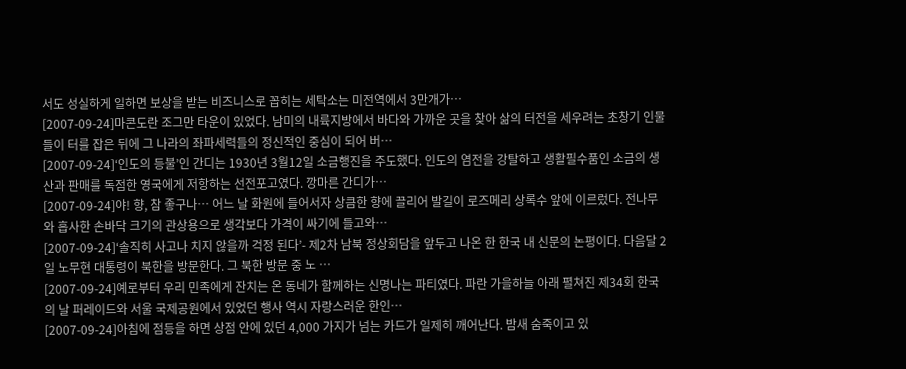서도 성실하게 일하면 보상을 받는 비즈니스로 꼽히는 세탁소는 미전역에서 3만개가…
[2007-09-24]마콘도란 조그만 타운이 있었다. 남미의 내륙지방에서 바다와 가까운 곳을 찾아 삶의 터전을 세우려는 초창기 인물들이 터를 잡은 뒤에 그 나라의 좌파세력들의 정신적인 중심이 되어 버…
[2007-09-24]‘인도의 등불’인 간디는 1930년 3월12일 소금행진을 주도했다. 인도의 염전을 강탈하고 생활필수품인 소금의 생산과 판매를 독점한 영국에게 저항하는 선전포고였다. 깡마른 간디가…
[2007-09-24]야! 향, 참 좋구나… 어느 날 화원에 들어서자 상큼한 향에 끌리어 발길이 로즈메리 상록수 앞에 이르렀다. 전나무와 흡사한 손바닥 크기의 관상용으로 생각보다 가격이 싸기에 들고와…
[2007-09-24]‘솔직히 사고나 치지 않을까 걱정 된다’- 제2차 남북 정상회담을 앞두고 나온 한 한국 내 신문의 논평이다. 다음달 2일 노무현 대통령이 북한을 방문한다. 그 북한 방문 중 노 …
[2007-09-24]예로부터 우리 민족에게 잔치는 온 동네가 함께하는 신명나는 파티였다. 파란 가을하늘 아래 펼쳐진 제34회 한국의 날 퍼레이드와 서울 국제공원에서 있었던 행사 역시 자랑스러운 한인…
[2007-09-24]아침에 점등을 하면 상점 안에 있던 4,000 가지가 넘는 카드가 일제히 깨어난다. 밤새 숨죽이고 있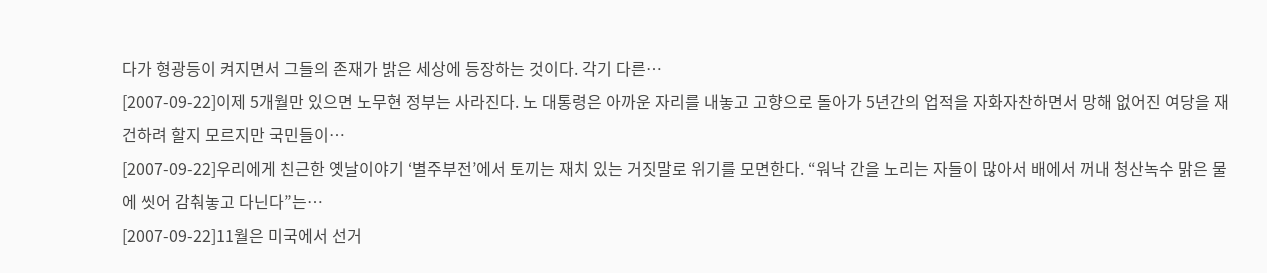다가 형광등이 켜지면서 그들의 존재가 밝은 세상에 등장하는 것이다. 각기 다른…
[2007-09-22]이제 5개월만 있으면 노무현 정부는 사라진다. 노 대통령은 아까운 자리를 내놓고 고향으로 돌아가 5년간의 업적을 자화자찬하면서 망해 없어진 여당을 재건하려 할지 모르지만 국민들이…
[2007-09-22]우리에게 친근한 옛날이야기 ‘별주부전’에서 토끼는 재치 있는 거짓말로 위기를 모면한다. “워낙 간을 노리는 자들이 많아서 배에서 꺼내 청산녹수 맑은 물에 씻어 감춰놓고 다닌다”는…
[2007-09-22]11월은 미국에서 선거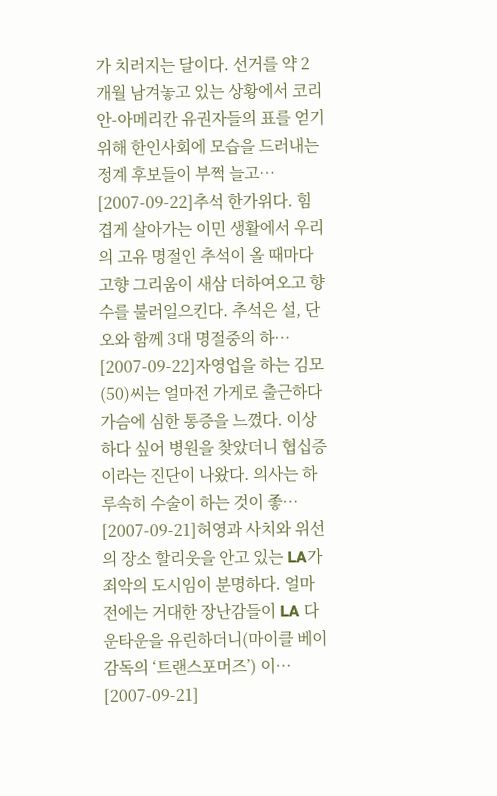가 치러지는 달이다. 선거를 약 2개월 남겨놓고 있는 상황에서 코리안-아메리칸 유권자들의 표를 얻기 위해 한인사회에 모습을 드러내는 정계 후보들이 부쩍 늘고…
[2007-09-22]추석 한가위다. 힘겹게 살아가는 이민 생활에서 우리의 고유 명절인 추석이 올 때마다 고향 그리움이 새삼 더하여오고 향수를 불러일으킨다. 추석은 설, 단오와 함께 3대 명절중의 하…
[2007-09-22]자영업을 하는 김모(50)씨는 얼마전 가게로 출근하다 가슴에 심한 통증을 느꼈다. 이상하다 싶어 병원을 찾았더니 협십증이라는 진단이 나왔다. 의사는 하루속히 수술이 하는 것이 좋…
[2007-09-21]허영과 사치와 위선의 장소 할리웃을 안고 있는 LA가 죄악의 도시임이 분명하다. 얼마 전에는 거대한 장난감들이 LA 다운타운을 유린하더니(마이클 베이 감독의 ‘트랜스포머즈’) 이…
[2007-09-21]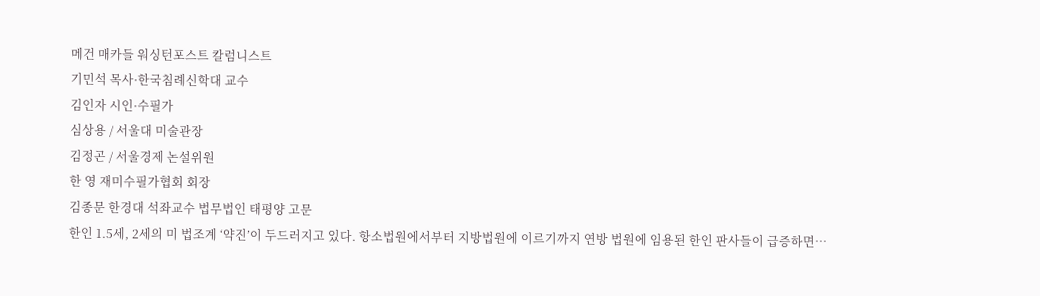메건 매카들 워싱턴포스트 칼럼니스트
기민석 목사·한국침례신학대 교수
김인자 시인·수필가
심상용 / 서울대 미술관장
김정곤 / 서울경제 논설위원
한 영 재미수필가협회 회장
김종문 한경대 석좌교수 법무법인 태평양 고문
한인 1.5세, 2세의 미 법조계 ‘약진’이 두드러지고 있다. 항소법원에서부터 지방법원에 이르기까지 연방 법원에 임용된 한인 판사들이 급증하면…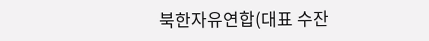북한자유연합(대표 수잔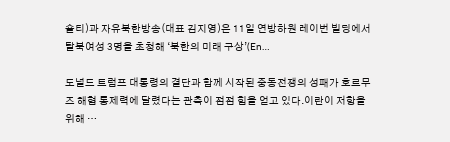숄티)과 자유북한방송(대표 김지영)은 11일 연방하원 레이번 빌딩에서 탈북여성 3명을 초청해 ‘북한의 미래 구상’(En…

도널드 트럼프 대통령의 결단과 함께 시작된 중동전쟁의 성패가 호르무즈 해협 통제력에 달렸다는 관측이 점점 힘을 얻고 있다.이란이 저항을 위해 …